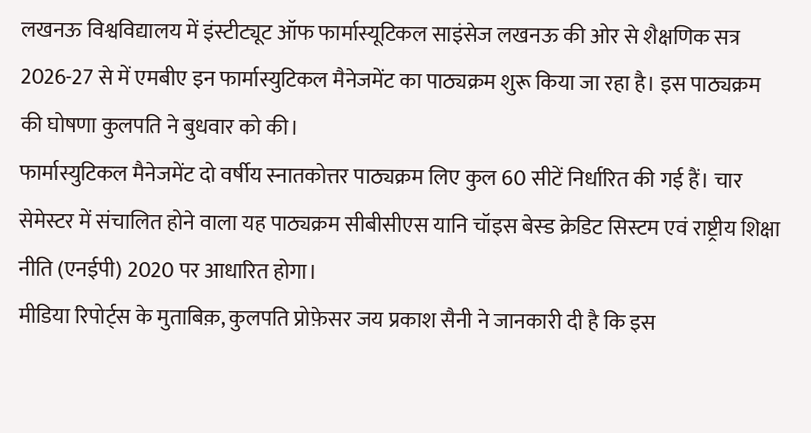लखनऊ विश्वविद्यालय में इंस्टीट्यूट ऑफ फार्मास्यूटिकल साइंसेज लखनऊ की ओर से शैक्षणिक सत्र 2026-27 से में एमबीए इन फार्मास्युटिकल मैनेजमेंट का पाठ्यक्रम शुरू किया जा रहा है। इस पाठ्यक्रम की घोषणा कुलपति ने बुधवार को की।
फार्मास्युटिकल मैनेजमेंट दो वर्षीय स्नातकोत्तर पाठ्यक्रम लिए कुल 60 सीटें निर्धारित की गई हैं। चार सेमेस्टर में संचालित होने वाला यह पाठ्यक्रम सीबीसीएस यानि चॉइस बेस्ड क्रेडिट सिस्टम एवं राष्ट्रीय शिक्षा नीति (एनईपी) 2020 पर आधारित होगा।
मीडिया रिपोर्ट्स के मुताबिक़, कुलपति प्रोफ़ेसर जय प्रकाश सैनी ने जानकारी दी है कि इस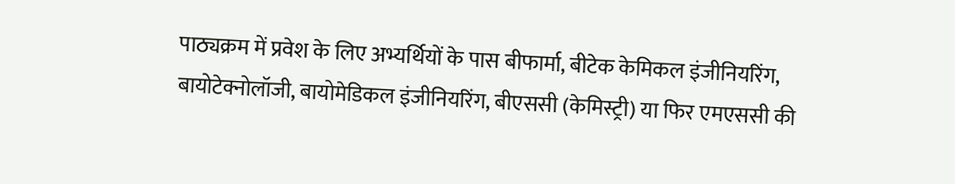पाठ्यक्रम में प्रवेश के लिए अभ्यर्थियों के पास बीफार्मा, बीटेक केमिकल इंजीनियरिंग, बायोटेक्नोलॉजी, बायोमेडिकल इंजीनियरिंग, बीएससी (केमिस्ट्री) या फिर एमएससी की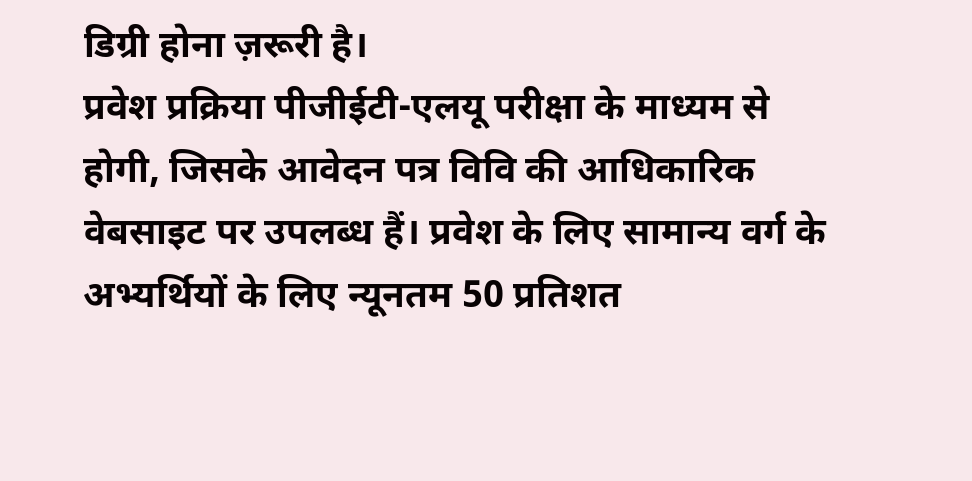डिग्री होना ज़रूरी है।
प्रवेश प्रक्रिया पीजीईटी-एलयू परीक्षा के माध्यम से होगी, जिसके आवेदन पत्र विवि की आधिकारिक वेबसाइट पर उपलब्ध हैं। प्रवेश के लिए सामान्य वर्ग के अभ्यर्थियों के लिए न्यूनतम 50 प्रतिशत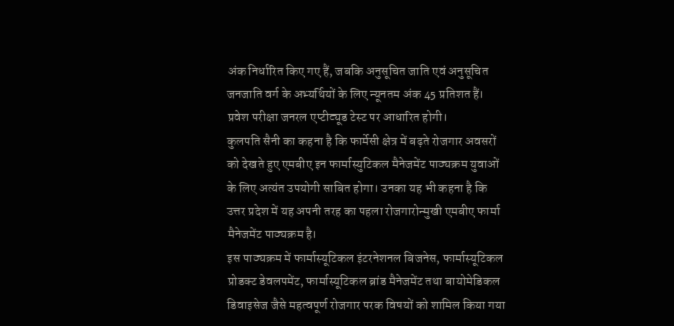अंक निर्धारित किए गए हैं, जबकि अनुसूचित जाति एवं अनुसूचित जनजाति वर्ग के अभ्यर्थियों के लिए न्यूनतम अंक 45 प्रतिशत हैं। प्रवेश परीक्षा जनरल एप्टीट्यूड टेस्ट पर आधारित होगी।
कुलपति सैनी का कहना है कि फार्मेसी क्षेत्र में बढ़ते रोजगार अवसरों को देखते हुए एमबीए इन फार्मास्युटिकल मैनेजमेंट पाठ्यक्रम युवाओं के लिए अत्यंत उपयोगी साबित होगा। उनका यह भी कहना है कि उत्तर प्रदेश में यह अपनी तरह का पहला रोजगारोन्मुखी एमबीए फार्मा मैनेजमेंट पाठ्यक्रम है।
इस पाठ्यक्रम में फार्मास्यूटिकल इंटरनेशनल बिजनेस, फार्मास्यूटिकल प्रोडक्ट डेवलपमेंट, फार्मास्यूटिकल ब्रांड मैनेजमेंट तथा बायोमेडिकल डिवाइसेज जैसे महत्वपूर्ण रोजगार परक विषयों को शामिल किया गया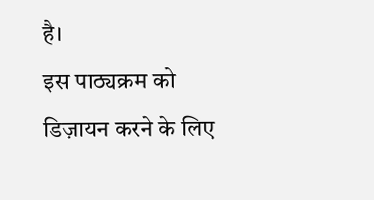है।
इस पाठ्यक्रम को डिज़ायन करने के लिए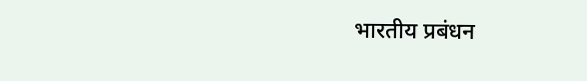भारतीय प्रबंधन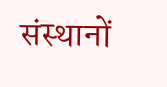संस्थानों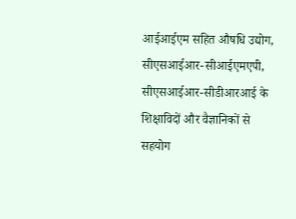आईआईएम सहित औषधि उद्योग, सीएसआईआर-सीआईएमएपी, सीएसआईआर-सीडीआरआई के शिक्षाविदों और वैज्ञानिकों से सहयोग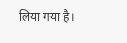लिया गया है।